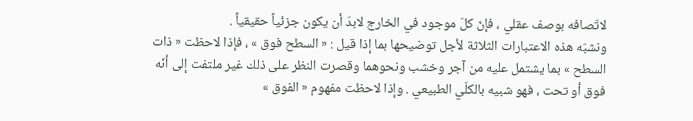لاتّصافه بوصف عقلي ، فإنّ كلّ موجود في الخارج لابدّ أن يكون جزئياً حقيقياً .
ونشبّه هذه الاعتبارات الثلاثة لأجل توضيحها بما إذا قيل : « السطح فوق » ، فإذا لاحظت « ذات السطح » بما يشتمل عليه من آجر وخشب ونحوهما وقصرت النظر على ذلك غير ملتفت إلى أنّه فوق أو تحت ، فهو شبيه بالكلّي الطبيعي . وإذا لاحظت مفهوم « الفوق »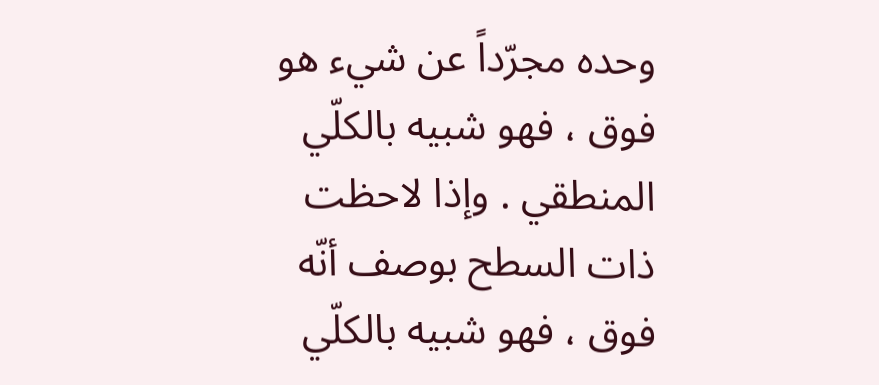وحده مجرّداً عن شيء هو فوق ، فهو شبيه بالكلّي المنطقي . وإذا لاحظت ذات السطح بوصف أنّه فوق ، فهو شبيه بالكلّي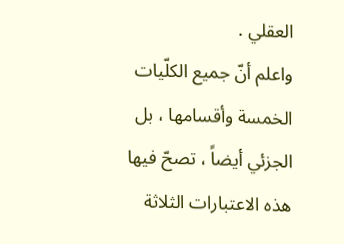العقلي .
واعلم أنّ جميع الكلّيات الخمسة وأقسامها ، بل الجزئي أيضاً ، تصحّ فيها هذه الاعتبارات الثلاثة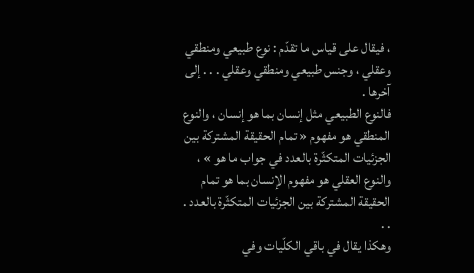، فيقال على قياس ما تقدّم : نوع طبيعي ومنطقي وعقلي ، وجنس طبيعي ومنطقي وعقلي . . . إلى آخرها .
فالنوع الطبيعي مثل إنسان بما هو إنسان ، والنوع المنطقي هو مفهوم « تمام الحقيقة المشتركة بين الجزئيات المتكثّرة بالعدد في جواب ما هو » ، والنوع العقلي هو مفهوم الإنسان بما هو تمام الحقيقة المشتركة بين الجزئيات المتكثّرة بالعدد . . .
وهكذا يقال في باقي الكلّيات وفي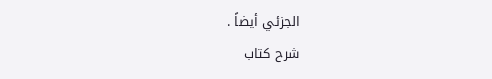الجزئي أيضاً .
شرح كتاب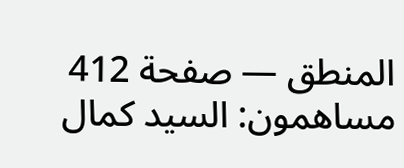المنطق — صفحة 412
مساهمون: السيد كمال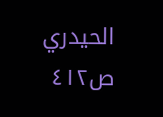الحيدري
ص٤١٢